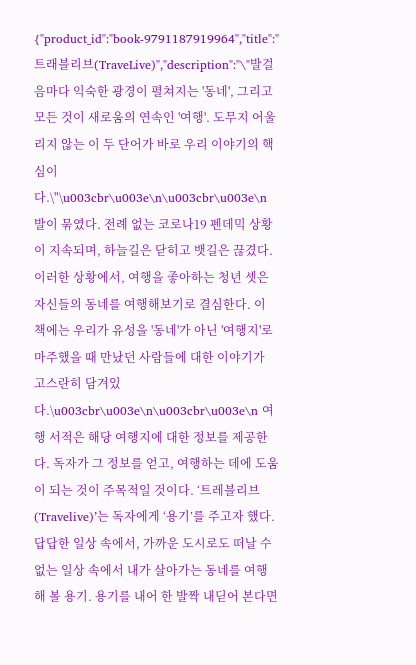{"product_id":"book-9791187919964","title":"트래블리브(TraveLive)","description":"\"발걸음마다 익숙한 광경이 펼쳐지는 '동네', 그리고 모든 것이 새로움의 연속인 '여행'. 도무지 어울리지 않는 이 두 단어가 바로 우리 이야기의 핵심이다.\"\u003cbr\u003e\n\u003cbr\u003e\n 발이 묶였다. 전례 없는 코로나19 펜데믹 상황이 지속되며, 하늘길은 닫히고 뱃길은 끊겼다. 이러한 상황에서, 여행을 좋아하는 청년 셋은 자신들의 동네를 여행해보기로 결심한다. 이 책에는 우리가 유성을 '동네'가 아닌 '여행지'로 마주했을 때 만났던 사람들에 대한 이야기가 고스란히 담겨있다.\u003cbr\u003e\n\u003cbr\u003e\n 여행 서적은 해당 여행지에 대한 정보를 제공한다. 독자가 그 정보를 얻고, 여행하는 데에 도움이 되는 것이 주목적일 것이다. ‘트레블리브(Travelive)’는 독자에게 ‘용기’를 주고자 했다. 답답한 일상 속에서, 가까운 도시로도 떠날 수 없는 일상 속에서 내가 살아가는 동네를 여행해 볼 용기. 용기를 내어 한 발짝 내딛어 본다면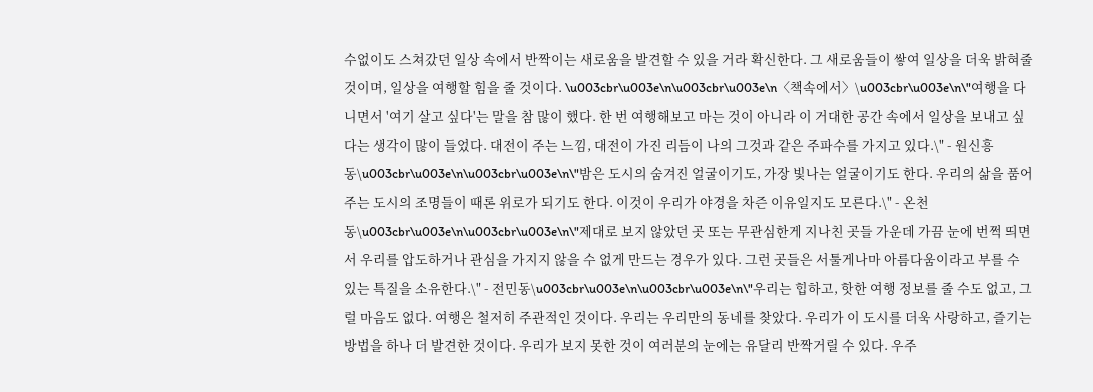수없이도 스쳐갔던 일상 속에서 반짝이는 새로움을 발견할 수 있을 거라 확신한다. 그 새로움들이 쌓여 일상을 더욱 밝혀줄 것이며, 일상을 여행할 힘을 줄 것이다. \u003cbr\u003e\n\u003cbr\u003e\n〈책속에서〉\u003cbr\u003e\n\"여행을 다니면서 '여기 살고 싶다'는 말을 참 많이 했다. 한 번 여행해보고 마는 것이 아니라 이 거대한 공간 속에서 일상을 보내고 싶다는 생각이 많이 들었다. 대전이 주는 느낌, 대전이 가진 리듬이 나의 그것과 같은 주파수를 가지고 있다.\" - 원신흥동\u003cbr\u003e\n\u003cbr\u003e\n\"밤은 도시의 숨겨진 얼굴이기도, 가장 빛나는 얼굴이기도 한다. 우리의 삶을 품어주는 도시의 조명들이 때론 위로가 되기도 한다. 이것이 우리가 야경을 차즌 이유일지도 모른다.\" - 온천동\u003cbr\u003e\n\u003cbr\u003e\n\"제대로 보지 않았던 곳 또는 무관심한게 지나친 곳들 가운데 가끔 눈에 번쩍 띄면서 우리를 압도하거나 관심을 가지지 않을 수 없게 만드는 경우가 있다. 그런 곳들은 서툴게나마 아름다움이라고 부를 수 있는 특질을 소유한다.\" - 전민동\u003cbr\u003e\n\u003cbr\u003e\n\"우리는 힙하고, 핫한 여행 정보를 줄 수도 없고, 그럴 마음도 없다. 여행은 철저히 주관적인 것이다. 우리는 우리만의 동네를 찾았다. 우리가 이 도시를 더욱 사랑하고, 즐기는 방법을 하나 더 발견한 것이다. 우리가 보지 못한 것이 여러분의 눈에는 유달리 반짝거릴 수 있다. 우주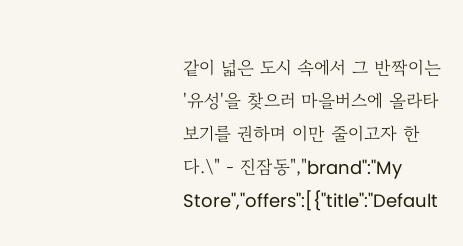같이 넓은 도시 속에서 그 반짝이는 '유성'을 찾으러 마을버스에 올라타 보기를 권하며 이만 줄이고자 한다.\" - 진잠동","brand":"My Store","offers":[{"title":"Default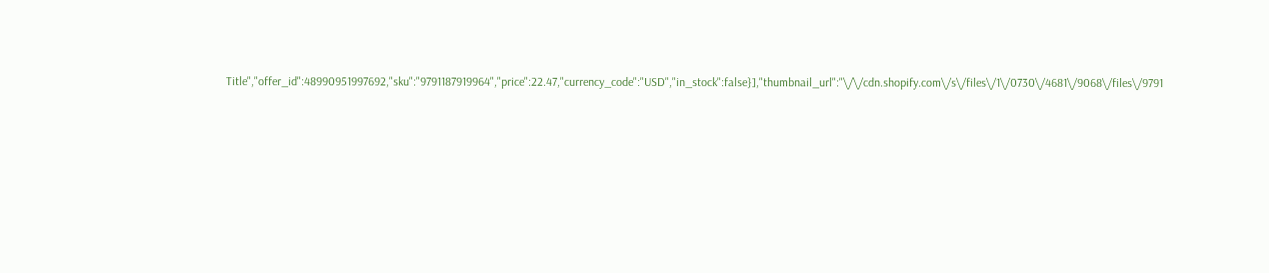Title","offer_id":48990951997692,"sku":"9791187919964","price":22.47,"currency_code":"USD","in_stock":false}],"thumbnail_url":"\/\/cdn.shopify.com\/s\/files\/1\/0730\/4681\/9068\/files\/9791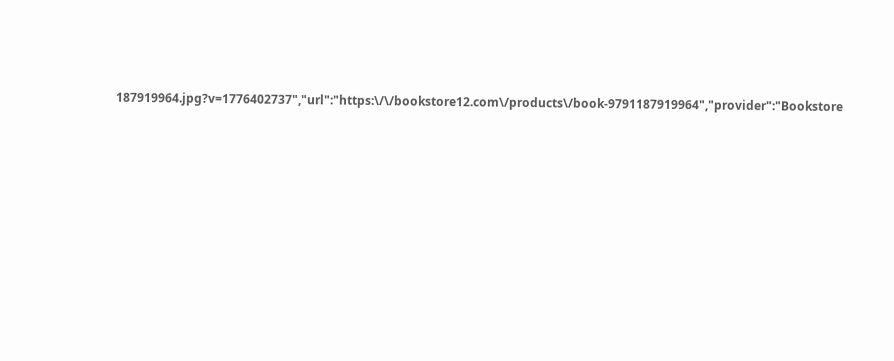187919964.jpg?v=1776402737","url":"https:\/\/bookstore12.com\/products\/book-9791187919964","provider":"Bookstore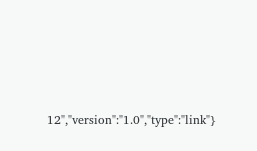12","version":"1.0","type":"link"}